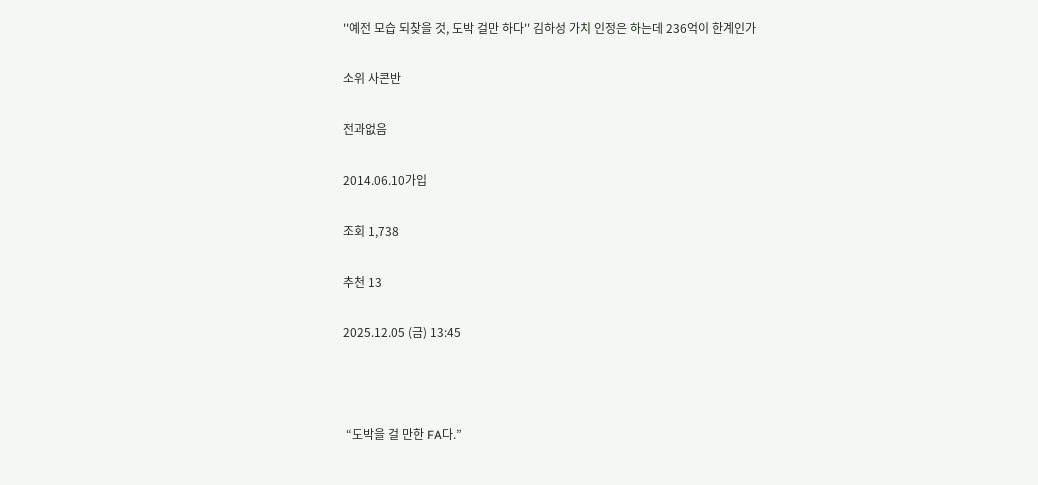''예전 모습 되찾을 것, 도박 걸만 하다'' 김하성 가치 인정은 하는데 236억이 한계인가

소위 사콘반

전과없음

2014.06.10가입

조회 1,738

추천 13

2025.12.05 (금) 13:45



 “도박을 걸 만한 FA다.”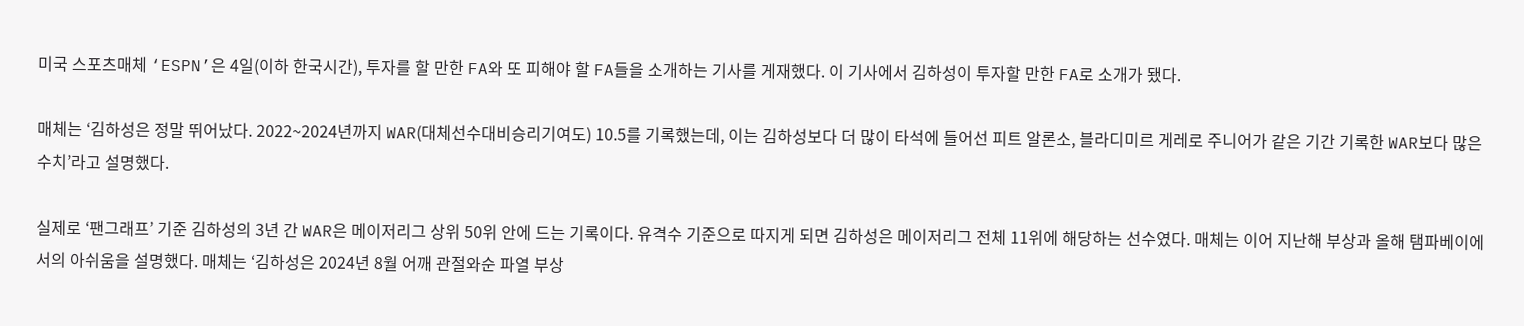미국 스포츠매체 ‘ESPN’은 4일(이하 한국시간), 투자를 할 만한 FA와 또 피해야 할 FA들을 소개하는 기사를 게재했다. 이 기사에서 김하성이 투자할 만한 FA로 소개가 됐다.

매체는 ‘김하성은 정말 뛰어났다. 2022~2024년까지 WAR(대체선수대비승리기여도) 10.5를 기록했는데, 이는 김하성보다 더 많이 타석에 들어선 피트 알론소, 블라디미르 게레로 주니어가 같은 기간 기록한 WAR보다 많은 수치’라고 설명했다.

실제로 ‘팬그래프’ 기준 김하성의 3년 간 WAR은 메이저리그 상위 50위 안에 드는 기록이다. 유격수 기준으로 따지게 되면 김하성은 메이저리그 전체 11위에 해당하는 선수였다. 매체는 이어 지난해 부상과 올해 탬파베이에서의 아쉬움을 설명했다. 매체는 ‘김하성은 2024년 8월 어깨 관절와순 파열 부상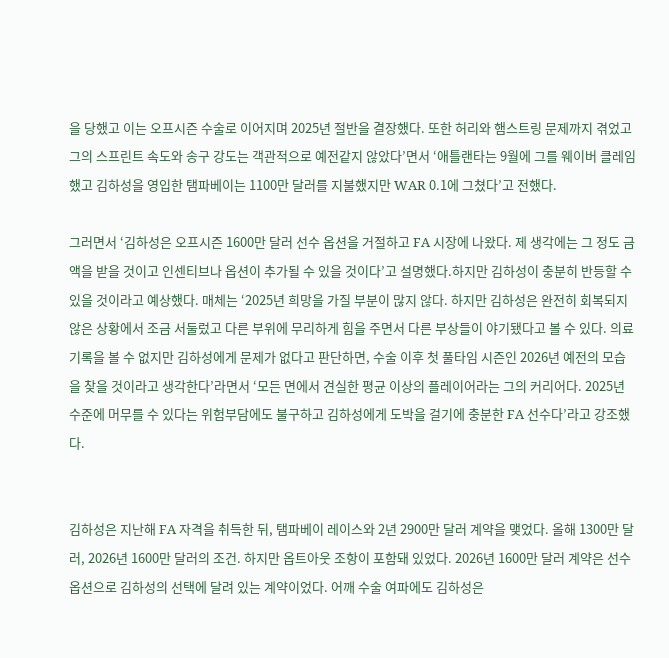을 당했고 이는 오프시즌 수술로 이어지며 2025년 절반을 결장했다. 또한 허리와 햄스트링 문제까지 겪었고 그의 스프린트 속도와 송구 강도는 객관적으로 예전같지 않았다’면서 ‘애틀랜타는 9월에 그를 웨이버 클레임 했고 김하성을 영입한 탬파베이는 1100만 달러를 지불했지만 WAR 0.1에 그쳤다’고 전했다.

그러면서 ‘김하성은 오프시즌 1600만 달러 선수 옵션을 거절하고 FA 시장에 나왔다. 제 생각에는 그 정도 금액을 받을 것이고 인센티브나 옵션이 추가될 수 있을 것이다’고 설명했다.하지만 김하성이 충분히 반등할 수 있을 것이라고 예상했다. 매체는 ‘2025년 희망을 가질 부분이 많지 않다. 하지만 김하성은 완전히 회복되지 않은 상황에서 조금 서둘렀고 다른 부위에 무리하게 힘을 주면서 다른 부상들이 야기됐다고 볼 수 있다. 의료 기록을 볼 수 없지만 김하성에게 문제가 없다고 판단하면, 수술 이후 첫 풀타임 시즌인 2026년 예전의 모습을 찾을 것이라고 생각한다’라면서 ‘모든 면에서 견실한 평균 이상의 플레이어라는 그의 커리어다. 2025년 수준에 머무를 수 있다는 위험부담에도 불구하고 김하성에게 도박을 걸기에 충분한 FA 선수다’라고 강조했다.


김하성은 지난해 FA 자격을 취득한 뒤, 탬파베이 레이스와 2년 2900만 달러 계약을 맺었다. 올해 1300만 달러, 2026년 1600만 달러의 조건. 하지만 옵트아웃 조항이 포함돼 있었다. 2026년 1600만 달러 계약은 선수 옵션으로 김하성의 선택에 달려 있는 계약이었다. 어깨 수술 여파에도 김하성은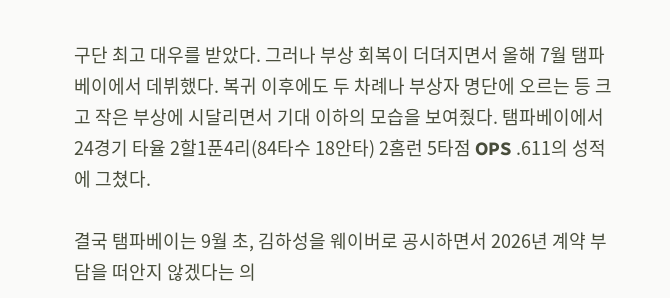구단 최고 대우를 받았다. 그러나 부상 회복이 더뎌지면서 올해 7월 탬파베이에서 데뷔했다. 복귀 이후에도 두 차례나 부상자 명단에 오르는 등 크고 작은 부상에 시달리면서 기대 이하의 모습을 보여줬다. 탬파베이에서 24경기 타율 2할1푼4리(84타수 18안타) 2홈런 5타점 OPS .611의 성적에 그쳤다.

결국 탬파베이는 9월 초, 김하성을 웨이버로 공시하면서 2026년 계약 부담을 떠안지 않겠다는 의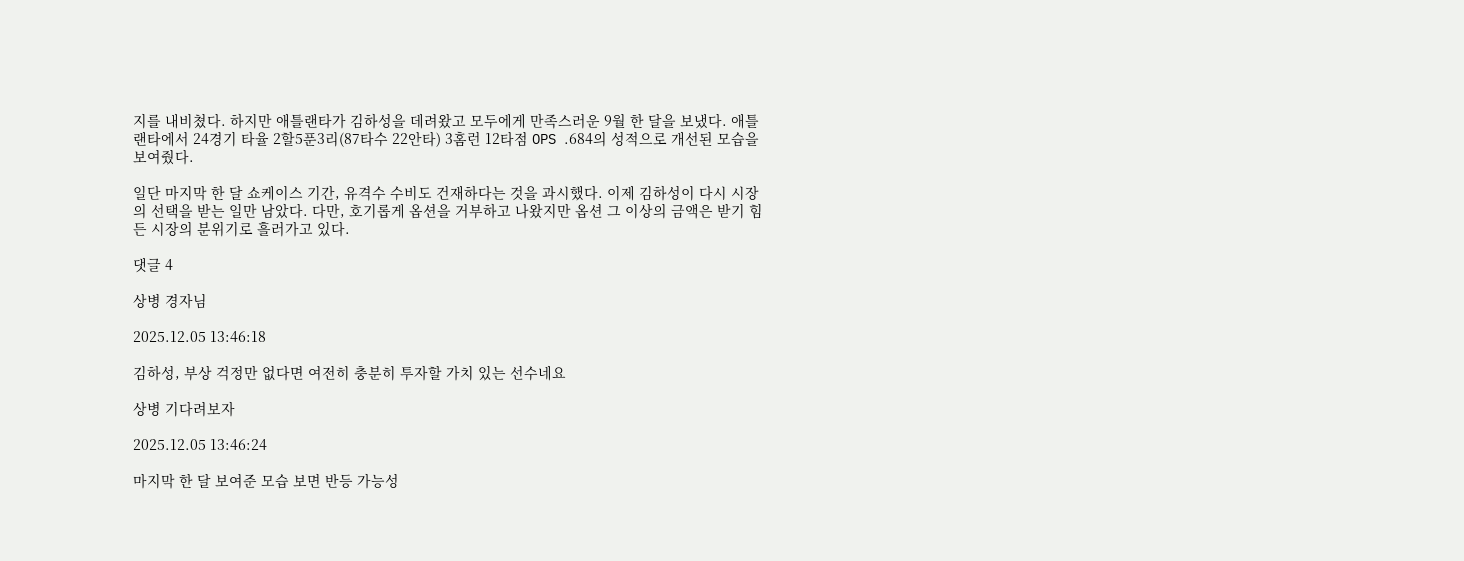지를 내비쳤다. 하지만 애틀랜타가 김하성을 데려왔고 모두에게 만족스러운 9월 한 달을 보냈다. 애틀랜타에서 24경기 타율 2할5푼3리(87타수 22안타) 3홈런 12타점 OPS .684의 성적으로 개선된 모습을 보여줬다.

일단 마지막 한 달 쇼케이스 기간, 유격수 수비도 건재하다는 것을 과시했다. 이제 김하성이 다시 시장의 선택을 받는 일만 남았다. 다만, 호기롭게 옵션을 거부하고 나왔지만 옵션 그 이상의 금액은 받기 힘든 시장의 분위기로 흘러가고 있다.

댓글 4

상병 경자님

2025.12.05 13:46:18

김하성, 부상 걱정만 없다면 여전히 충분히 투자할 가치 있는 선수네요

상병 기다려보자

2025.12.05 13:46:24

마지막 한 달 보여준 모습 보면 반등 가능성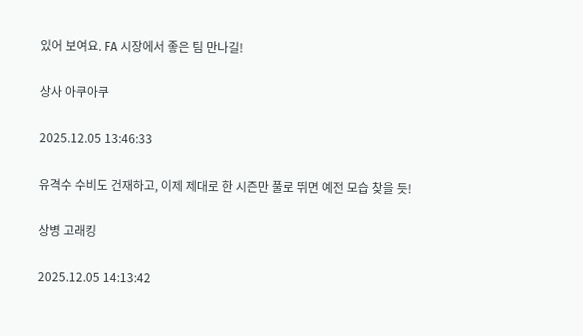있어 보여요. FA 시장에서 좋은 팀 만나길!

상사 아쿠아쿠

2025.12.05 13:46:33

유격수 수비도 건재하고, 이제 제대로 한 시즌만 풀로 뛰면 예전 모습 찾을 듯!

상병 고래킹

2025.12.05 14:13:42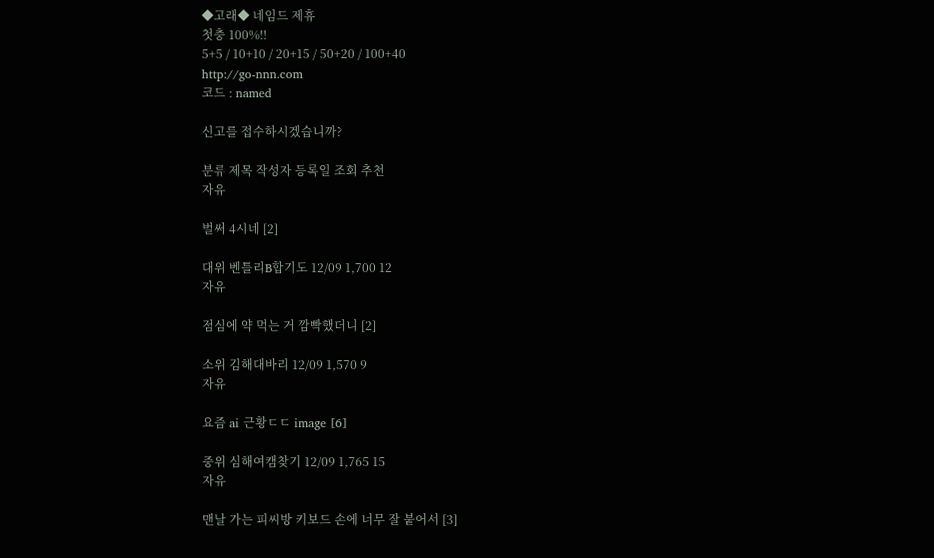◆고래◆ 네임드 제휴
첫충 100%‼
5+5 / 10+10 / 20+15 / 50+20 / 100+40
http://go-nnn.com
코드 : named

신고를 접수하시겠습니까?

분류 제목 작성자 등록일 조회 추천
자유

벌써 4시네 [2]

대위 벤틀리B합기도 12/09 1,700 12
자유

점심에 약 먹는 거 깜빡했더니 [2]

소위 김해대바리 12/09 1,570 9
자유

요즘 ai 근황ㄷㄷ image [6]

중위 심해여캠찾기 12/09 1,765 15
자유

맨날 가는 피씨방 키보드 손에 너무 잘 붙어서 [3]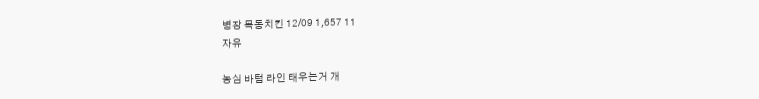병장 목동치킨 12/09 1,657 11
자유

농심 바텀 라인 태우는거 개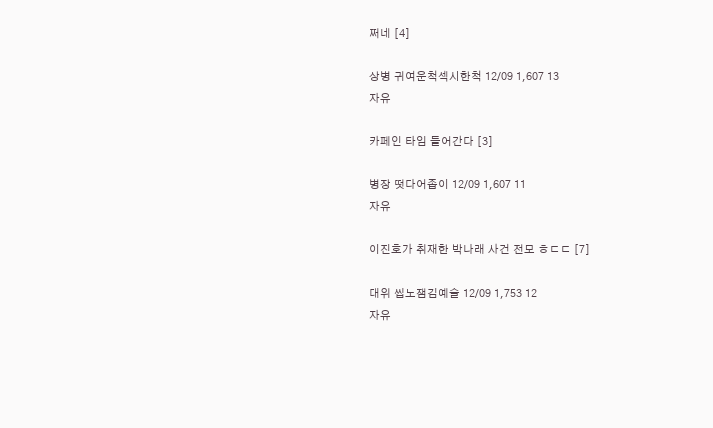쩌네 [4]

상병 귀여운척섹시한척 12/09 1,607 13
자유

카페인 타임 들어간다 [3]

병장 떳다어좁이 12/09 1,607 11
자유

이진호가 취재한 박나래 사건 전모 ㅎㄷㄷ [7]

대위 씹노잼김예슬 12/09 1,753 12
자유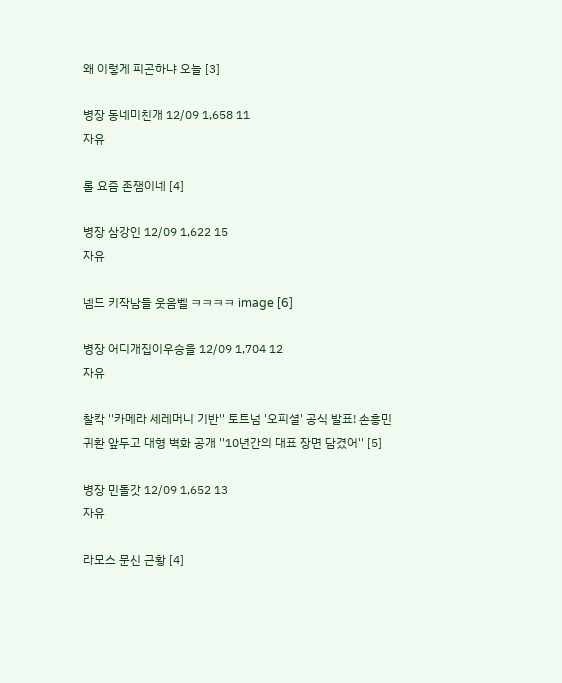왜 이렇게 피곤하냐 오늘 [3]

병장 동네미친개 12/09 1,658 11
자유

롤 요즘 존잼이네 [4]

병장 삼강인 12/09 1,622 15
자유

넴드 키작남들 웃음벨 ㅋㅋㅋㅋ image [6]

병장 어디개집이우승을 12/09 1,704 12
자유

찰칵 ''카메라 세레머니 기반'' 토트넘 '오피셜' 공식 발표! 손흥민 귀환 앞두고 대형 벽화 공개 ''10년간의 대표 장면 담겼어'' [5]

병장 민돌갓 12/09 1,652 13
자유

라모스 문신 근황 [4]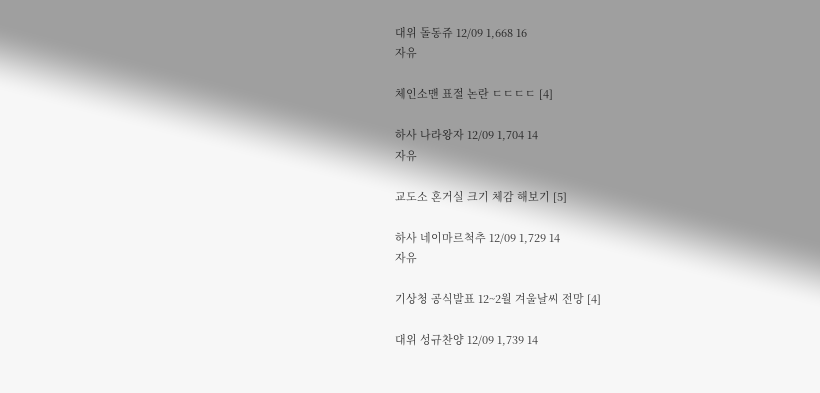대위 돌동쥬 12/09 1,668 16
자유

체인소맨 표절 논란 ㄷㄷㄷㄷ [4]

하사 나라왕자 12/09 1,704 14
자유

교도소 혼거실 크기 체감 해보기 [5]

하사 네이마르척추 12/09 1,729 14
자유

기상청 공식발표 12~2월 겨울날씨 전망 [4]

대위 성규찬양 12/09 1,739 14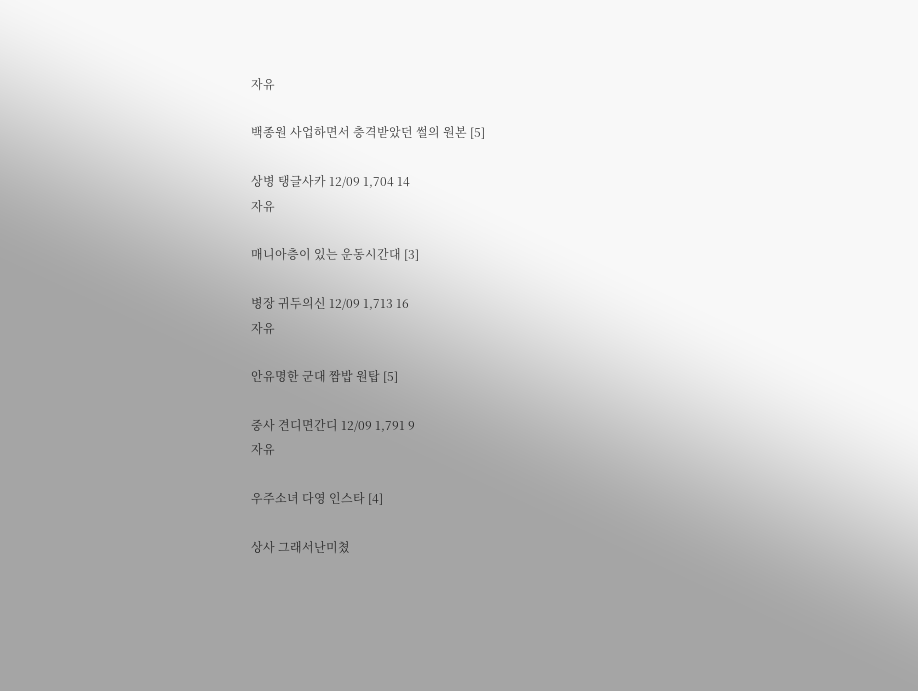자유

백종원 사업하면서 충격받았던 썰의 원본 [5]

상병 탱글사카 12/09 1,704 14
자유

매니아층이 있는 운동시간대 [3]

병장 귀두의신 12/09 1,713 16
자유

안유명한 군대 짬밥 원탑 [5]

중사 견디면간디 12/09 1,791 9
자유

우주소녀 다영 인스타 [4]

상사 그래서난미쳤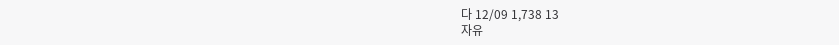다 12/09 1,738 13
자유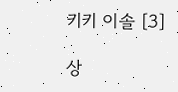키키 이솔 [3]

상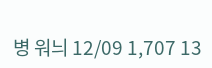병 워늬 12/09 1,707 13